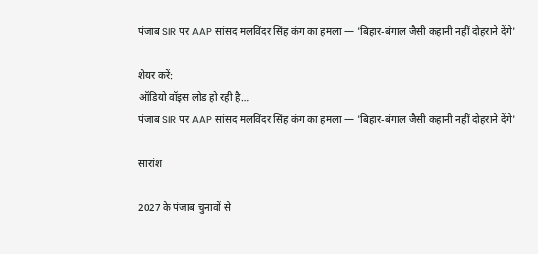पंजाब SIR पर AAP सांसद मलविंदर सिंह कंग का हमला — 'बिहार-बंगाल जैसी कहानी नहीं दोहराने देंगे'

शेयर करें:
ऑडियो वॉइस लोड हो रही है…
पंजाब SIR पर AAP सांसद मलविंदर सिंह कंग का हमला — 'बिहार-बंगाल जैसी कहानी नहीं दोहराने देंगे'

सारांश

2027 के पंजाब चुनावों से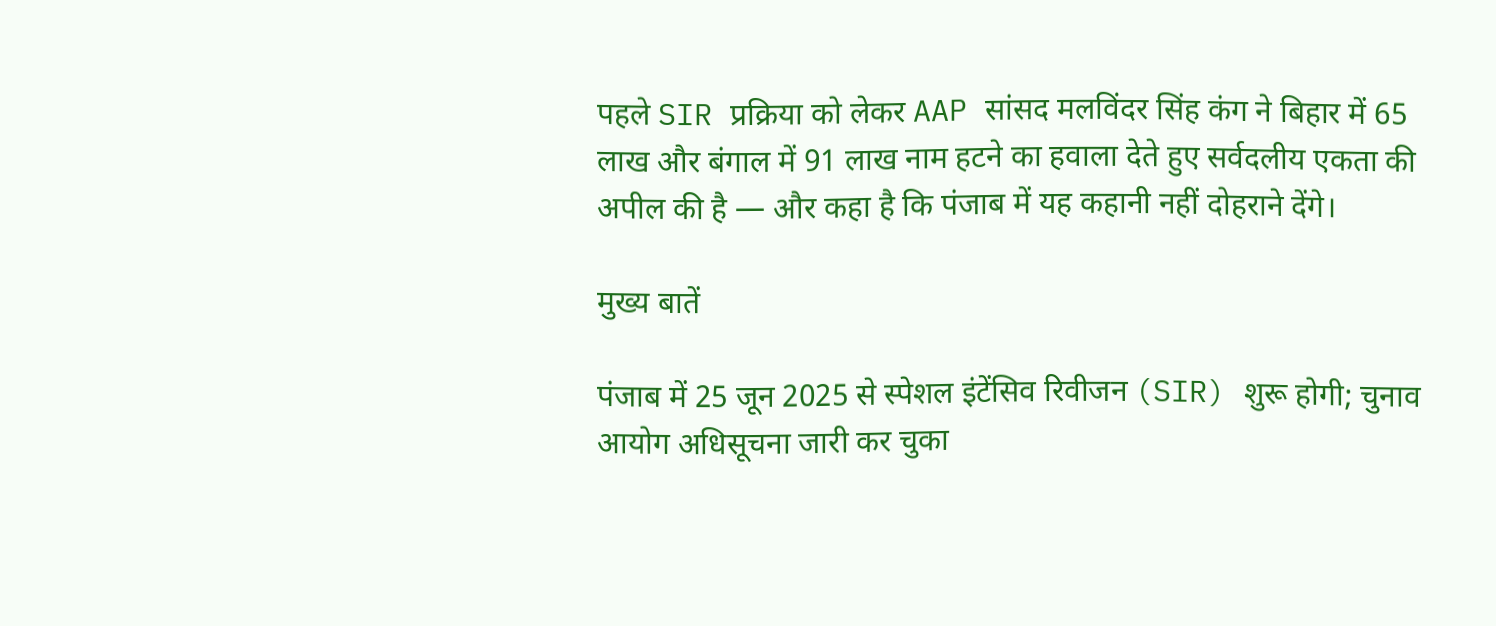पहले SIR प्रक्रिया को लेकर AAP सांसद मलविंदर सिंह कंग ने बिहार में 65 लाख और बंगाल में 91 लाख नाम हटने का हवाला देते हुए सर्वदलीय एकता की अपील की है — और कहा है कि पंजाब में यह कहानी नहीं दोहराने देंगे।

मुख्य बातें

पंजाब में 25 जून 2025 से स्पेशल इंटेंसिव रिवीजन (SIR) शुरू होगी; चुनाव आयोग अधिसूचना जारी कर चुका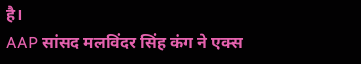है।
AAP सांसद मलविंदर सिंह कंग ने एक्स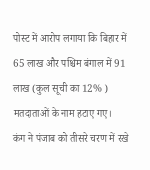पोस्ट में आरोप लगाया कि बिहार में 65 लाख और पश्चिम बंगाल में 91 लाख (कुल सूची का 12% ) मतदाताओं के नाम हटाए गए।
कंग ने पंजाब को तीसरे चरण में रखे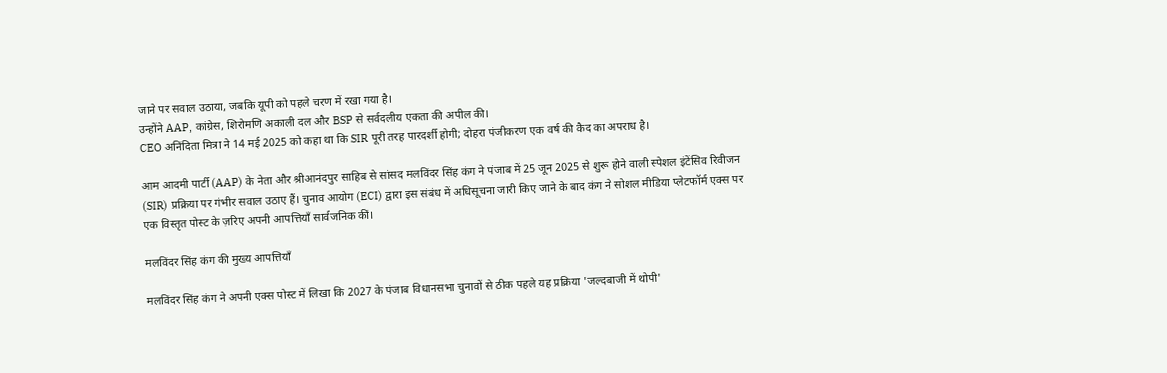जाने पर सवाल उठाया, जबकि यूपी को पहले चरण में रखा गया है।
उन्होंने AAP, कांग्रेस, शिरोमणि अकाली दल और BSP से सर्वदलीय एकता की अपील की।
CEO अनिंदिता मित्रा ने 14 मई 2025 को कहा था कि SIR पूरी तरह पारदर्शी होगी; दोहरा पंजीकरण एक वर्ष की कैद का अपराध है।

आम आदमी पार्टी (AAP) के नेता और श्रीआनंदपुर साहिब से सांसद मलविंदर सिंह कंग ने पंजाब में 25 जून 2025 से शुरू होने वाली स्पेशल इंटेंसिव रिवीजन (SIR) प्रक्रिया पर गंभीर सवाल उठाए हैं। चुनाव आयोग (ECI) द्वारा इस संबंध में अधिसूचना जारी किए जाने के बाद कंग ने सोशल मीडिया प्लेटफॉर्म एक्स पर एक विस्तृत पोस्ट के ज़रिए अपनी आपत्तियाँ सार्वजनिक कीं।

मलविंदर सिंह कंग की मुख्य आपत्तियाँ

मलविंदर सिंह कंग ने अपनी एक्स पोस्ट में लिखा कि 2027 के पंजाब विधानसभा चुनावों से ठीक पहले यह प्रक्रिया 'जल्दबाजी में थोपी'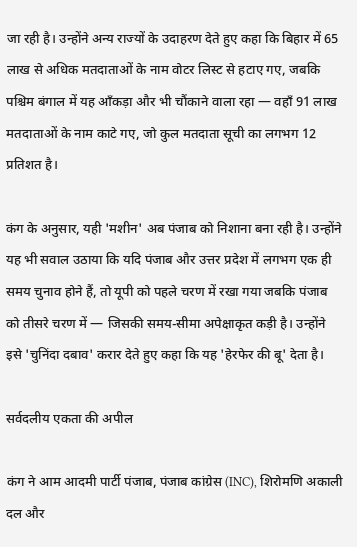जा रही है। उन्होंने अन्य राज्यों के उदाहरण देते हुए कहा कि बिहार में 65 लाख से अधिक मतदाताओं के नाम वोटर लिस्ट से हटाए गए, जबकि पश्चिम बंगाल में यह आँकड़ा और भी चौंकाने वाला रहा — वहाँ 91 लाख मतदाताओं के नाम काटे गए, जो कुल मतदाता सूची का लगभग 12 प्रतिशत है।

कंग के अनुसार, यही 'मशीन' अब पंजाब को निशाना बना रही है। उन्होंने यह भी सवाल उठाया कि यदि पंजाब और उत्तर प्रदेश में लगभग एक ही समय चुनाव होने हैं, तो यूपी को पहले चरण में रखा गया जबकि पंजाब को तीसरे चरण में — जिसकी समय-सीमा अपेक्षाकृत कड़ी है। उन्होंने इसे 'चुनिंदा दबाव' करार देते हुए कहा कि यह 'हेरफेर की बू' देता है।

सर्वदलीय एकता की अपील

कंग ने आम आदमी पार्टी पंजाब, पंजाब कांग्रेस (INC), शिरोमणि अकाली दल और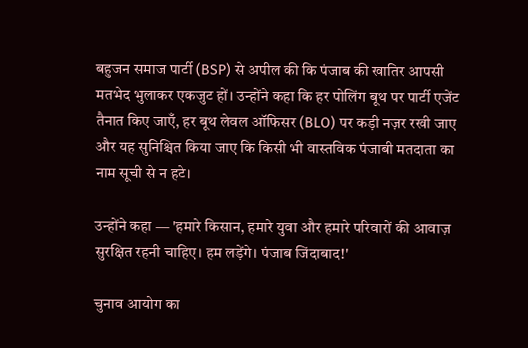बहुजन समाज पार्टी (BSP) से अपील की कि पंजाब की खातिर आपसी मतभेद भुलाकर एकजुट हों। उन्होंने कहा कि हर पोलिंग बूथ पर पार्टी एजेंट तैनात किए जाएँ, हर बूथ लेवल ऑफिसर (BLO) पर कड़ी नज़र रखी जाए और यह सुनिश्चित किया जाए कि किसी भी वास्तविक पंजाबी मतदाता का नाम सूची से न हटे।

उन्होंने कहा — 'हमारे किसान, हमारे युवा और हमारे परिवारों की आवाज़ सुरक्षित रहनी चाहिए। हम लड़ेंगे। पंजाब जिंदाबाद!'

चुनाव आयोग का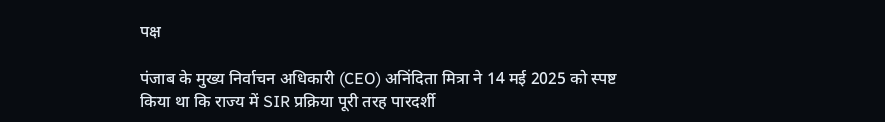पक्ष

पंजाब के मुख्य निर्वाचन अधिकारी (CEO) अनिंदिता मित्रा ने 14 मई 2025 को स्पष्ट किया था कि राज्य में SIR प्रक्रिया पूरी तरह पारदर्शी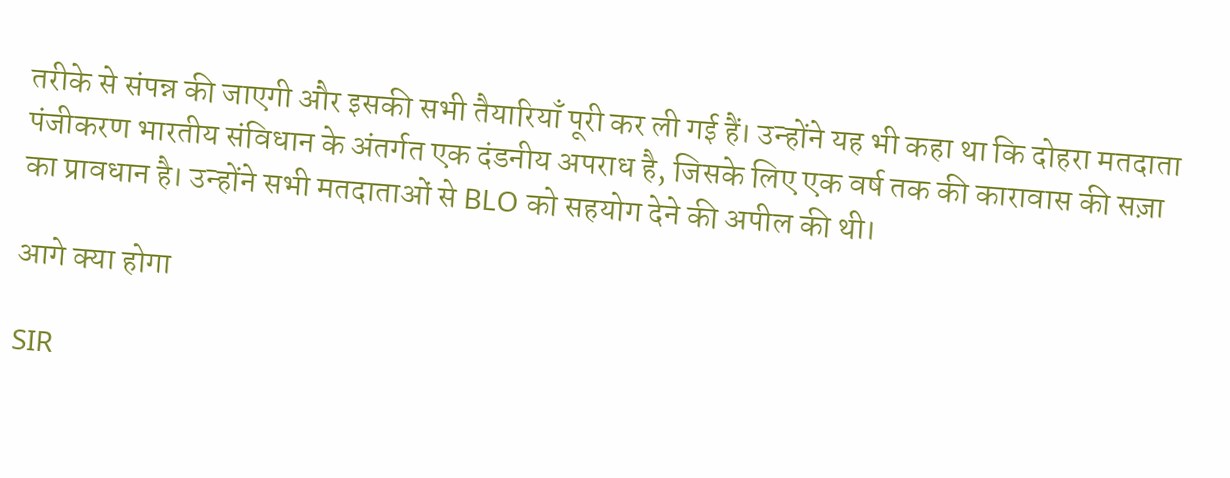तरीके से संपन्न की जाएगी और इसकी सभी तैयारियाँ पूरी कर ली गई हैं। उन्होंने यह भी कहा था कि दोहरा मतदाता पंजीकरण भारतीय संविधान के अंतर्गत एक दंडनीय अपराध है, जिसके लिए एक वर्ष तक की कारावास की सज़ा का प्रावधान है। उन्होंने सभी मतदाताओं से BLO को सहयोग देने की अपील की थी।

आगे क्या होगा

SIR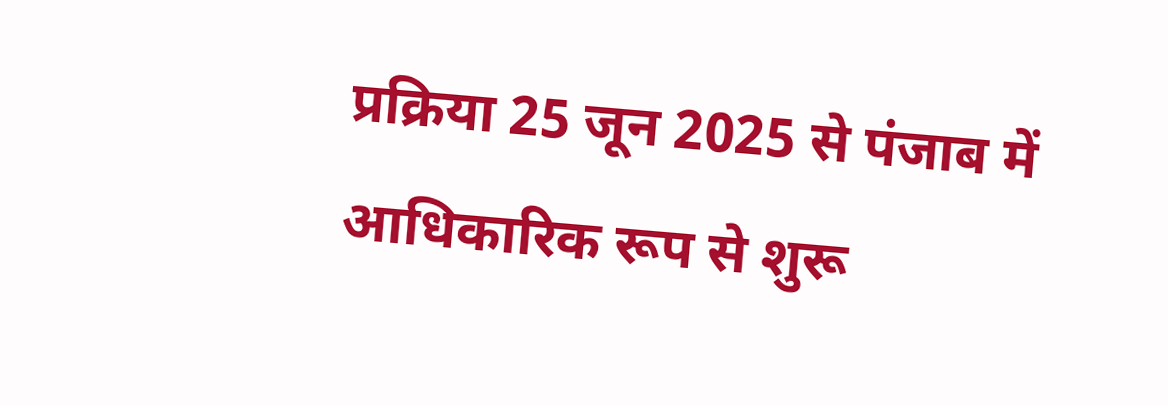प्रक्रिया 25 जून 2025 से पंजाब में आधिकारिक रूप से शुरू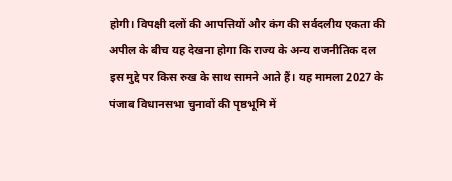होगी। विपक्षी दलों की आपत्तियों और कंग की सर्वदलीय एकता की अपील के बीच यह देखना होगा कि राज्य के अन्य राजनीतिक दल इस मुद्दे पर किस रुख के साथ सामने आते हैं। यह मामला 2027 के पंजाब विधानसभा चुनावों की पृष्ठभूमि में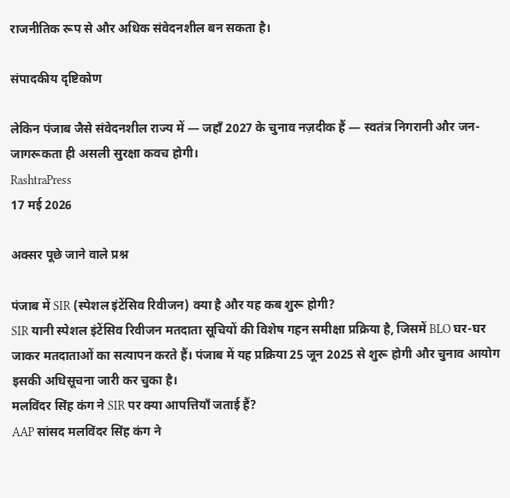राजनीतिक रूप से और अधिक संवेदनशील बन सकता है।

संपादकीय दृष्टिकोण

लेकिन पंजाब जैसे संवेदनशील राज्य में — जहाँ 2027 के चुनाव नज़दीक हैं — स्वतंत्र निगरानी और जन-जागरूकता ही असली सुरक्षा कवच होगी।
RashtraPress
17 मई 2026

अक्सर पूछे जाने वाले प्रश्न

पंजाब में SIR (स्पेशल इंटेंसिव रिवीजन) क्या है और यह कब शुरू होगी?
SIR यानी स्पेशल इंटेंसिव रिवीजन मतदाता सूचियों की विशेष गहन समीक्षा प्रक्रिया है, जिसमें BLO घर-घर जाकर मतदाताओं का सत्यापन करते हैं। पंजाब में यह प्रक्रिया 25 जून 2025 से शुरू होगी और चुनाव आयोग इसकी अधिसूचना जारी कर चुका है।
मलविंदर सिंह कंग ने SIR पर क्या आपत्तियाँ जताई हैं?
AAP सांसद मलविंदर सिंह कंग ने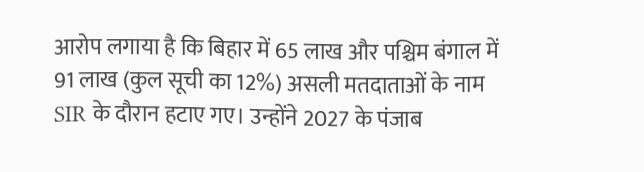आरोप लगाया है कि बिहार में 65 लाख और पश्चिम बंगाल में 91 लाख (कुल सूची का 12%) असली मतदाताओं के नाम SIR के दौरान हटाए गए। उन्होंने 2027 के पंजाब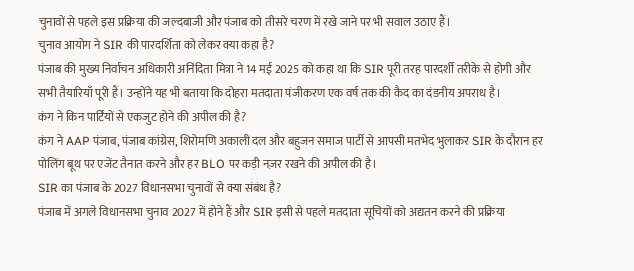चुनावों से पहले इस प्रक्रिया की जल्दबाजी और पंजाब को तीसरे चरण में रखे जाने पर भी सवाल उठाए हैं।
चुनाव आयोग ने SIR की पारदर्शिता को लेकर क्या कहा है?
पंजाब की मुख्य निर्वाचन अधिकारी अनिंदिता मित्रा ने 14 मई 2025 को कहा था कि SIR पूरी तरह पारदर्शी तरीके से होगी और सभी तैयारियाँ पूरी हैं। उन्होंने यह भी बताया कि दोहरा मतदाता पंजीकरण एक वर्ष तक की कैद का दंडनीय अपराध है।
कंग ने किन पार्टियों से एकजुट होने की अपील की है?
कंग ने AAP पंजाब, पंजाब कांग्रेस, शिरोमणि अकाली दल और बहुजन समाज पार्टी से आपसी मतभेद भुलाकर SIR के दौरान हर पोलिंग बूथ पर एजेंट तैनात करने और हर BLO पर कड़ी नज़र रखने की अपील की है।
SIR का पंजाब के 2027 विधानसभा चुनावों से क्या संबंध है?
पंजाब में अगले विधानसभा चुनाव 2027 में होने हैं और SIR इसी से पहले मतदाता सूचियों को अद्यतन करने की प्रक्रिया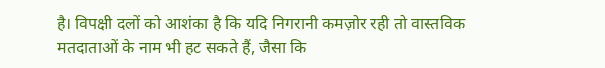है। विपक्षी दलों को आशंका है कि यदि निगरानी कमज़ोर रही तो वास्तविक मतदाताओं के नाम भी हट सकते हैं, जैसा कि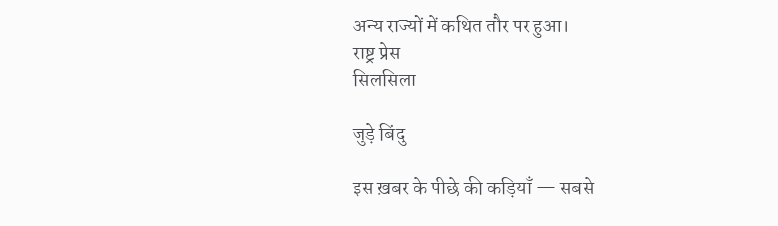अन्य राज्यों में कथित तौर पर हुआ।
राष्ट्र प्रेस
सिलसिला

जुड़े बिंदु

इस ख़बर के पीछे की कड़ियाँ — सबसे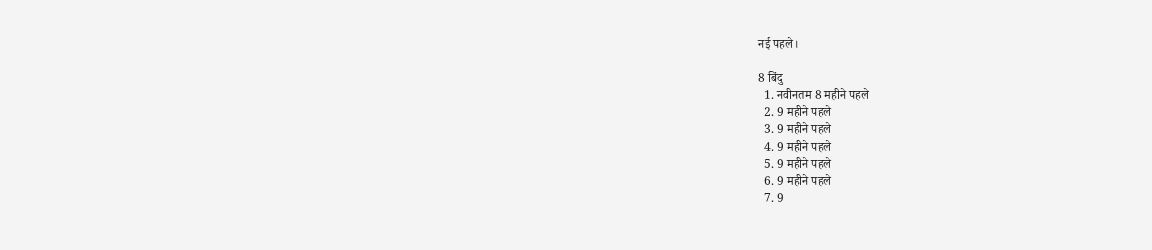नई पहले।

8 बिंदु
  1. नवीनतम 8 महीने पहले
  2. 9 महीने पहले
  3. 9 महीने पहले
  4. 9 महीने पहले
  5. 9 महीने पहले
  6. 9 महीने पहले
  7. 9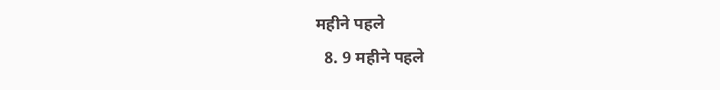महीने पहले
  8. 9 महीने पहले